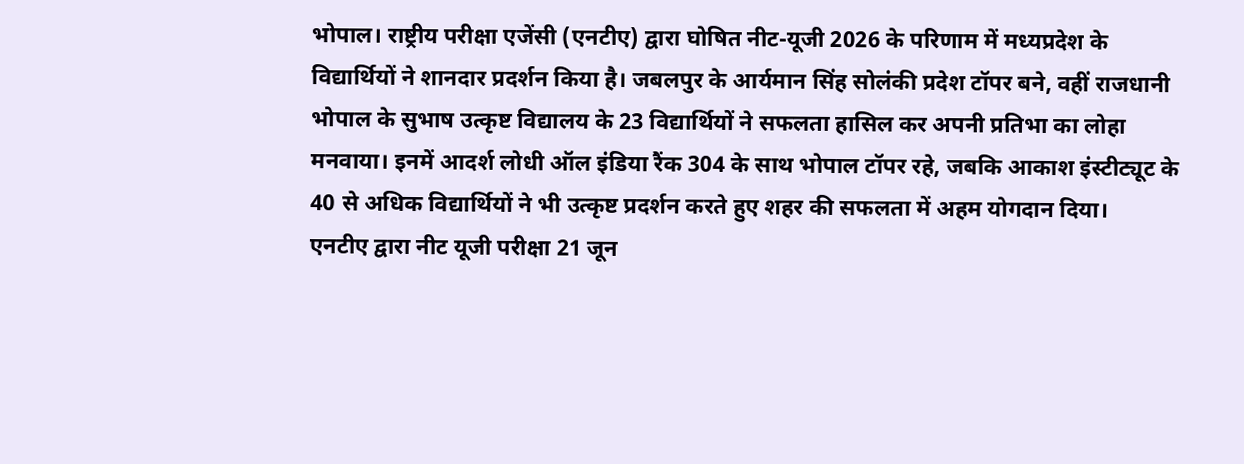भोपाल। राष्ट्रीय परीक्षा एजेंसी (एनटीए) द्वारा घोषित नीट-यूजी 2026 के परिणाम में मध्यप्रदेश के विद्यार्थियों ने शानदार प्रदर्शन किया है। जबलपुर के आर्यमान सिंह सोलंकी प्रदेश टॉपर बने, वहीं राजधानी भोपाल के सुभाष उत्कृष्ट विद्यालय के 23 विद्यार्थियों ने सफलता हासिल कर अपनी प्रतिभा का लोहा मनवाया। इनमें आदर्श लोधी ऑल इंडिया रैंक 304 के साथ भोपाल टॉपर रहे, जबकि आकाश इंस्टीट्यूट के 40 से अधिक विद्यार्थियों ने भी उत्कृष्ट प्रदर्शन करते हुए शहर की सफलता में अहम योगदान दिया।
एनटीए द्वारा नीट यूजी परीक्षा 21 जून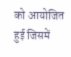को आयोजित हुई जिसमें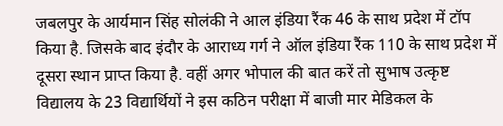जबलपुर के आर्यमान सिंह सोलंकी ने आल इंडिया रैंक 46 के साथ प्रदेश में टॉप किया है. जिसके बाद इंदौर के आराध्य गर्ग ने ऑल इंडिया रैंक 110 के साथ प्रदेश में दूसरा स्थान प्राप्त किया है. वहीं अगर भोपाल की बात करें तो सुभाष उत्कृष्ट विद्यालय के 23 विद्यार्थियों ने इस कठिन परीक्षा में बाजी मार मेडिकल के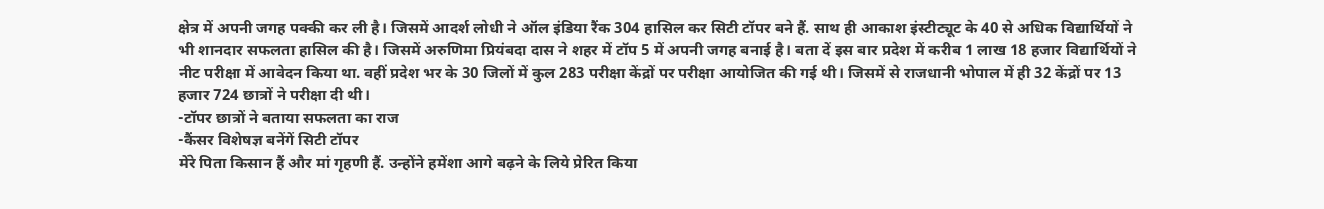क्षेत्र में अपनी जगह पक्की कर ली है। जिसमें आदर्श लोधी ने ऑल इंडिया रैंक 304 हासिल कर सिटी टॉपर बने हैं. साथ ही आकाश इंस्टीट्यूट के 40 से अधिक विद्यार्थियों ने भी शानदार सफलता हासिल की है। जिसमें अरुणिमा प्रियंबदा दास ने शहर में टॉप 5 में अपनी जगह बनाई है। बता दें इस बार प्रदेश में करीब 1 लाख 18 हजार विद्यार्थियों ने नीट परीक्षा में आवेदन किया था. वहीं प्रदेश भर के 30 जिलों में कुल 283 परीक्षा केंद्रों पर परीक्षा आयोजित की गई थी। जिसमें से राजधानी भोपाल में ही 32 केंद्रों पर 13 हजार 724 छात्रों ने परीक्षा दी थी।
-टॉपर छात्रों ने बताया सफलता का राज
-कैंसर विशेषज्ञ बनेंगें सिटी टॉपर
मेंरे पिता किसान हैं और मां गृहणी हैं. उन्होंने हमेंशा आगे बढ़ने के लिये प्रेरित किया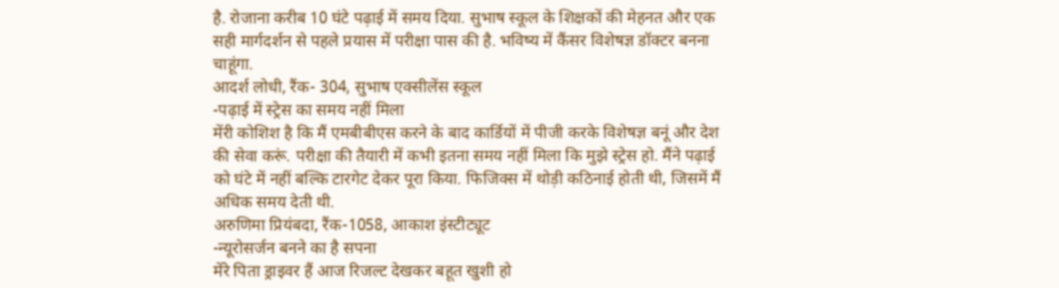है. रोजाना करीब 10 घंटे पढ़ाई में समय दिया. सुभाष स्कूल के शिक्षकों की मेहनत और एक सही मार्गदर्शन से पहले प्रयास में परीक्षा पास की है. भविष्य में कैंसर विशेषज्ञ डॉक्टर बनना चाहूंगा.
आदर्श लोधी, रैंक- 304, सुभाष एक्सीलेंस स्कूल
-पढ़ाई में स्ट्रेस का समय नहीं मिला
मेंरी कोशिश है कि मैं एमबीबीएस करने के बाद कार्डियों में पीजी करके विशेषज्ञ बनूं और देश की सेवा करूं. परीक्षा की तैयारी में कभी इतना समय नहीं मिला कि मुझे स्ट्रेस हो. मैंने पढ़ाई को घंटे में नहीं बल्कि टारगेट देकर पूरा किया. फिजिक्स में थोड़ी कठिनाई होती थी, जिसमें मैं अधिक समय देती थी.
अरुणिमा प्रियंबदा, रैंक-1058, आकाश इंस्टीट्यूट
-न्यूरोसर्जन बनने का है सपना
मेंरे पिता ड्राइवर हैं आज रिजल्ट देखकर बहूत खुशी हो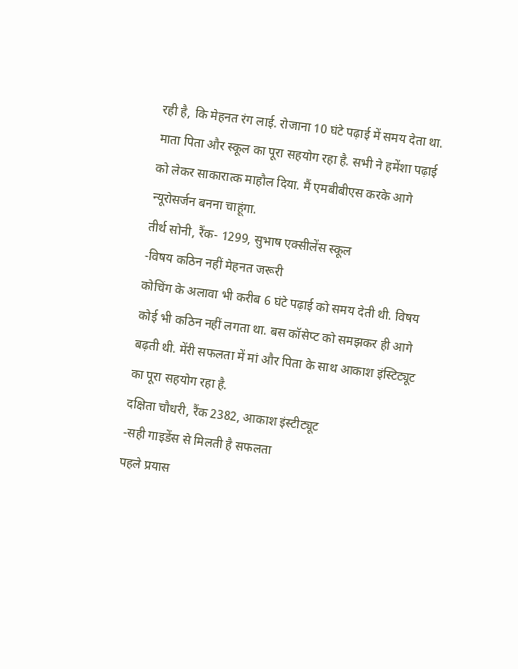रही है, कि मेहनत रंग लाई. रोजाना 10 घंटे पढ़ाई में समय देता था. माता पिता और स्कूल का पूरा सहयोग रहा है. सभी ने हमेंशा पढ़ाई को लेकर साकारात्क माहौल दिया. मैं एमबीबीएस करके आगे न्यूरोसर्जन बनना चाहूंगा.
तीर्थ सोनी, रैंक- 1299, सुभाष एक्सीलेंस स्कूल
-विषय कठिन नहीं मेहनत जरूरी
कोचिंग के अलावा भी करीब 6 घंटे पढ़ाई को समय देती थी. विषय कोई भी कठिन नहीं लगता था. बस कॉसेप्ट को समझकर ही आगे बढ़ती थी. मेंरी सफलता में मां और पिता के साथ आकाश इंस्टिट्यूट का पूरा सहयोग रहा है.
दक्षिता चौधरी, रैंक 2382, आकाश इंस्टीट्यूट
-सही गाइडेंस से मिलती है सफलता
पहले प्रयास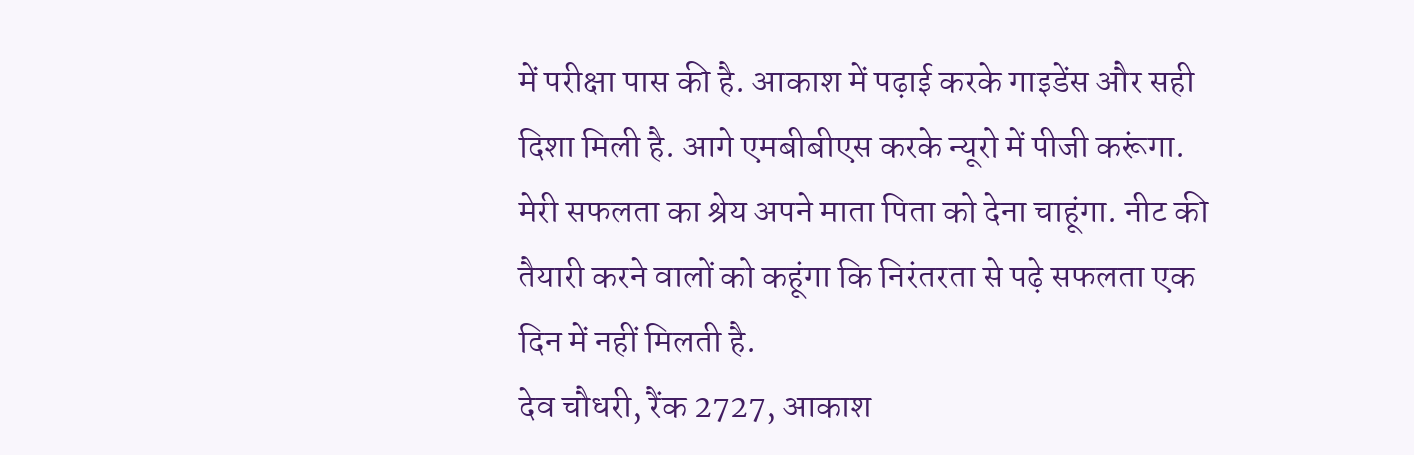में परीक्षा पास की है. आकाश में पढ़ाई करके गाइडेंस और सही दिशा मिली है. आगे एमबीबीएस करके न्यूरो में पीजी करूंगा. मेरी सफलता का श्रेय अपने माता पिता को देना चाहूंगा. नीट की तैयारी करने वालों को कहूंगा कि निरंतरता से पढ़े सफलता एक दिन में नहीं मिलती है.
देव चौधरी, रैंक 2727, आकाश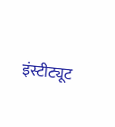इंस्टीट्यूट